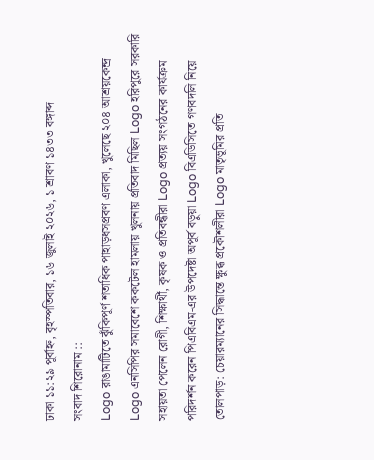ঢাকা ১১:২৯ পূর্বাহ্ন, বৃহস্পতিবার, ১৬ জুলাই ২০২৬, ১ শ্রাবণ ১৪৩৩ বঙ্গাব্দ
সংবাদ শিরোনাম ::
Logo রাঙামাটিতে ঝুঁকিপূর্ণ শতাধিক পাহাড়ধসপ্রবণ এলাকা, খুলেছে ২০৪ আশ্রয়কেন্দ্র Logo এনসিপির সমাবেশে ককটেল হামলায় খুলনায় প্রতিবাদ মিছিল Logo হরিপুরে সরকারি সহায়তা পেলেন রোগী, শিক্ষার্থী, কৃষক ও প্রতিবন্ধীরা Logo প্রত্যয় সংগঠনের কার্যক্রম পরিদর্শন করেন পিএবিএম-এর উপদেষ্টা অপূর্ব বড়ুয়া Logo বিএডিসিতে গণবদলি নিয়ে তোলপাড়: চেয়ারম্যানের সিদ্ধান্তে ক্ষুব্ধ প্রকৌশলীরা Logo মাতৃভূমির প্রতি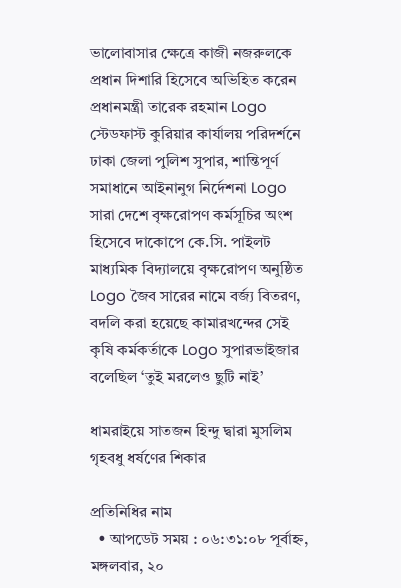ভালোবাসার ক্ষেত্রে কাজী নজরুলকে প্রধান দিশারি হিসেবে অভিহিত করেন প্রধানমন্ত্রী তারেক রহমান Logo স্টেডফাস্ট কুরিয়ার কার্যালয় পরিদর্শনে ঢাকা জেলা পুলিশ সুপার, শান্তিপূর্ণ সমাধানে আইনানুগ নির্দেশনা Logo সারা দেশে বৃক্ষরোপণ কর্মসূচির অংশ হিসেবে দাকোপে কে.সি. পাইলট মাধ্যমিক বিদ্যালয়ে বৃক্ষরোপণ অনুষ্ঠিত Logo জৈব সারের নামে বর্জ্য বিতরণ, বদলি করা হয়েছে কামারখন্দের সেই কৃষি কর্মকর্তাকে Logo সুপারভাইজার বলেছিল ‘তুই মরলেও ছুটি নাই’

ধামরাইয়ে সাতজন হিন্দু দ্বারা মুসলিম গৃহবধু ধর্ষণের শিকার

প্রতিনিধির নাম
  • আপডেট সময় : ০৬:৩১:০৮ পূর্বাহ্ন, মঙ্গলবার, ২০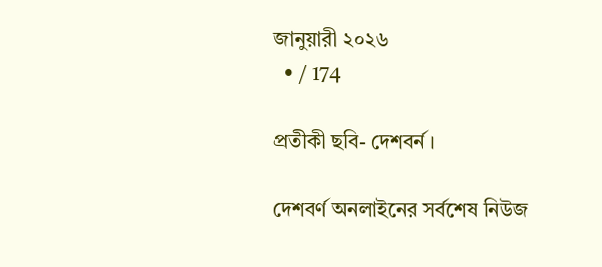জানুয়ারী ২০২৬
  • / 174

প্রতীকী ছবি- দেশবর্ন ।

দেশবর্ণ অনলাইনের সর্বশেষ নিউজ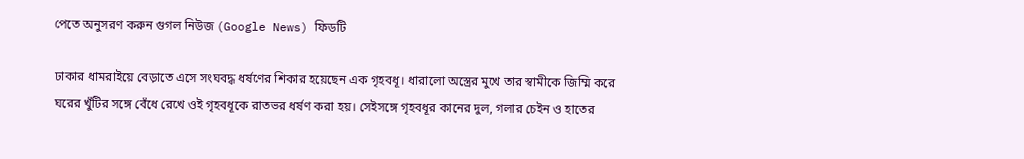পেতে অনুসরণ করুন গুগল নিউজ (Google News) ফিডটি

ঢাকার ধামরাইয়ে বেড়াতে এসে সংঘবদ্ধ ধর্ষণের শিকার হয়েছেন এক গৃহবধূ। ধারালো অস্ত্রের মুখে তার স্বামীকে জিম্মি করে ঘরের খুঁটির সঙ্গে বেঁধে রেখে ওই গৃহবধূকে রাতভর ধর্ষণ করা হয়। সেইসঙ্গে গৃহবধূর কানের দুল, গলার চেইন ও হাতের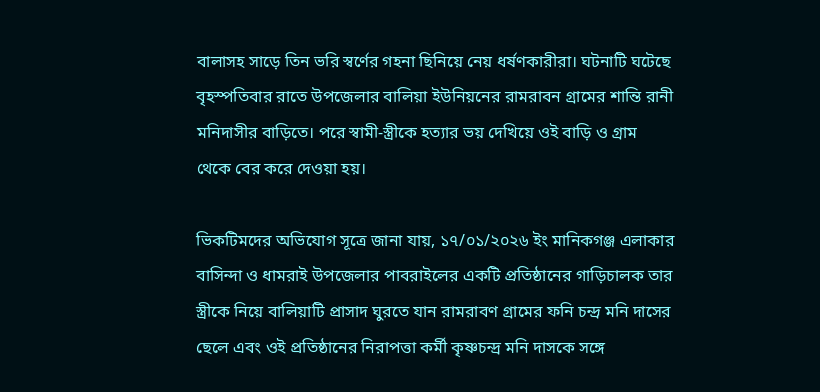বালাসহ সাড়ে তিন ভরি স্বর্ণের গহনা ছিনিয়ে নেয় ধর্ষণকারীরা। ঘটনাটি ঘটেছে বৃহস্পতিবার রাতে উপজেলার বালিয়া ইউনিয়নের রামরাবন গ্রামের শান্তি রানী মনিদাসীর বাড়িতে। পরে স্বামী-স্ত্রীকে হত্যার ভয় দেখিয়ে ওই বাড়ি ও গ্রাম থেকে বের করে দেওয়া হয়।

ভিকটিমদের অভিযোগ সূত্রে জানা যায়, ১৭/০১/২০২৬ ইং মানিকগঞ্জ এলাকার বাসিন্দা ও ধামরাই উপজেলার পাবরাইলের একটি প্রতিষ্ঠানের গাড়িচালক তার স্ত্রীকে নিয়ে বালিয়াটি প্রাসাদ ঘুরতে যান রামরাবণ গ্রামের ফনি চন্দ্র মনি দাসের ছেলে এবং ওই প্রতিষ্ঠানের নিরাপত্তা কর্মী কৃষ্ণচন্দ্র মনি দাসকে সঙ্গে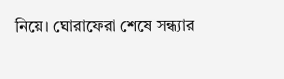নিয়ে। ঘোরাফেরা শেষে সন্ধ্যার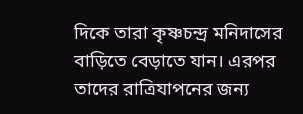দিকে তারা কৃষ্ণচন্দ্র মনিদাসের বাড়িতে বেড়াতে যান। এরপর তাদের রাত্রিযাপনের জন্য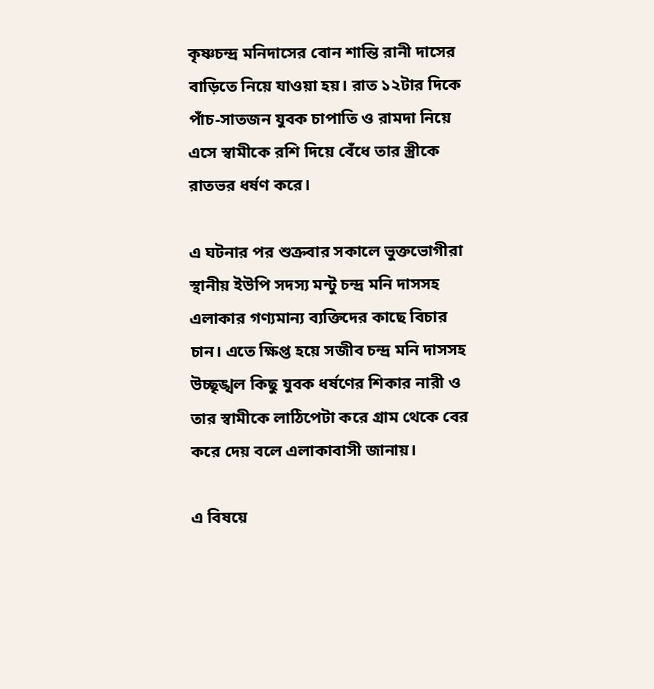কৃষ্ণচন্দ্র মনিদাসের বোন শান্তি রানী দাসের বাড়িতে নিয়ে যাওয়া হয়। রাত ১২টার দিকে পাঁচ-সাতজন যুবক চাপাতি ও রামদা নিয়ে এসে স্বামীকে রশি দিয়ে বেঁধে তার স্ত্রীকে রাতভর ধর্ষণ করে।

এ ঘটনার পর শুক্রবার সকালে ভুক্তভোগীরা স্থানীয় ইউপি সদস্য মন্টু চন্দ্র মনি দাসসহ এলাকার গণ্যমান্য ব্যক্তিদের কাছে বিচার চান। এতে ক্ষিপ্ত হয়ে সজীব চন্দ্র মনি দাসসহ উচ্ছৃঙ্খল কিছু যুবক ধর্ষণের শিকার নারী ও তার স্বামীকে লাঠিপেটা করে গ্রাম থেকে বের করে দেয় বলে এলাকাবাসী জানায়।

এ বিষয়ে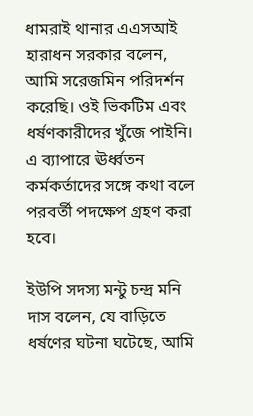ধামরাই থানার এএসআই হারাধন সরকার বলেন, আমি সরেজমিন পরিদর্শন করেছি। ওই ভিকটিম এবং ধর্ষণকারীদের খুঁজে পাইনি। এ ব্যাপারে ঊর্ধ্বতন কর্মকর্তাদের সঙ্গে কথা বলে পরবর্তী পদক্ষেপ গ্রহণ করা হবে।

ইউপি সদস্য মন্টু চন্দ্র মনি দাস বলেন, যে বাড়িতে ধর্ষণের ঘটনা ঘটেছে, আমি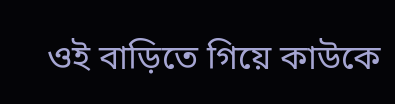ওই বাড়িতে গিয়ে কাউকে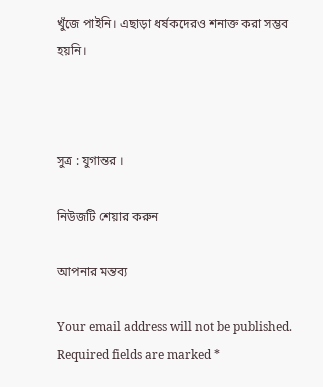খুঁজে পাইনি। এছাড়া ধর্ষকদেরও শনাক্ত করা সম্ভব হয়নি।



সুত্র : যুগান্তর ।

নিউজটি শেয়ার করুন

আপনার মন্তব্য

Your email address will not be published. Required fields are marked *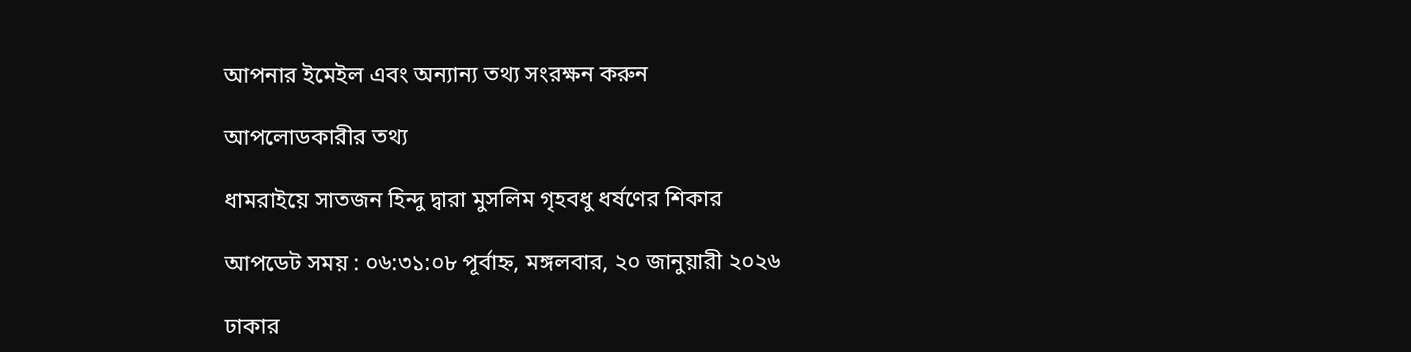আপনার ইমেইল এবং অন্যান্য তথ্য সংরক্ষন করুন

আপলোডকারীর তথ্য

ধামরাইয়ে সাতজন হিন্দু দ্বারা মুসলিম গৃহবধু ধর্ষণের শিকার

আপডেট সময় : ০৬:৩১:০৮ পূর্বাহ্ন, মঙ্গলবার, ২০ জানুয়ারী ২০২৬

ঢাকার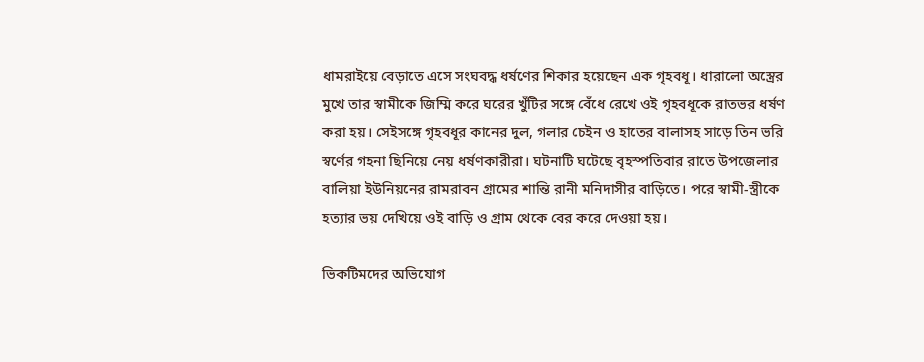ধামরাইয়ে বেড়াতে এসে সংঘবদ্ধ ধর্ষণের শিকার হয়েছেন এক গৃহবধূ। ধারালো অস্ত্রের মুখে তার স্বামীকে জিম্মি করে ঘরের খুঁটির সঙ্গে বেঁধে রেখে ওই গৃহবধূকে রাতভর ধর্ষণ করা হয়। সেইসঙ্গে গৃহবধূর কানের দুল, গলার চেইন ও হাতের বালাসহ সাড়ে তিন ভরি স্বর্ণের গহনা ছিনিয়ে নেয় ধর্ষণকারীরা। ঘটনাটি ঘটেছে বৃহস্পতিবার রাতে উপজেলার বালিয়া ইউনিয়নের রামরাবন গ্রামের শান্তি রানী মনিদাসীর বাড়িতে। পরে স্বামী-স্ত্রীকে হত্যার ভয় দেখিয়ে ওই বাড়ি ও গ্রাম থেকে বের করে দেওয়া হয়।

ভিকটিমদের অভিযোগ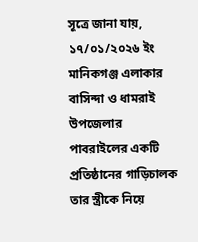সূত্রে জানা যায়, ১৭/০১/২০২৬ ইং মানিকগঞ্জ এলাকার বাসিন্দা ও ধামরাই উপজেলার পাবরাইলের একটি প্রতিষ্ঠানের গাড়িচালক তার স্ত্রীকে নিয়ে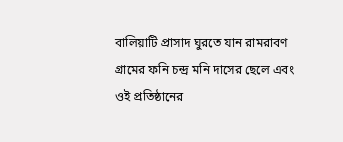বালিয়াটি প্রাসাদ ঘুরতে যান রামরাবণ গ্রামের ফনি চন্দ্র মনি দাসের ছেলে এবং ওই প্রতিষ্ঠানের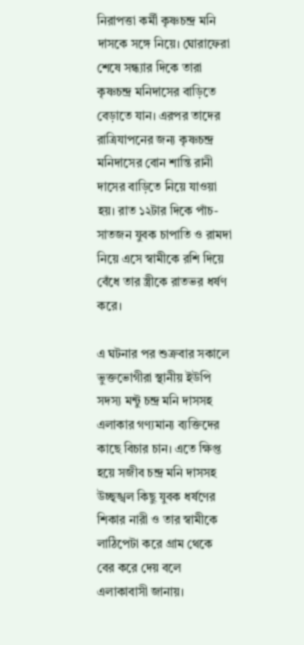নিরাপত্তা কর্মী কৃষ্ণচন্দ্র মনি দাসকে সঙ্গে নিয়ে। ঘোরাফেরা শেষে সন্ধ্যার দিকে তারা কৃষ্ণচন্দ্র মনিদাসের বাড়িতে বেড়াতে যান। এরপর তাদের রাত্রিযাপনের জন্য কৃষ্ণচন্দ্র মনিদাসের বোন শান্তি রানী দাসের বাড়িতে নিয়ে যাওয়া হয়। রাত ১২টার দিকে পাঁচ-সাতজন যুবক চাপাতি ও রামদা নিয়ে এসে স্বামীকে রশি দিয়ে বেঁধে তার স্ত্রীকে রাতভর ধর্ষণ করে।

এ ঘটনার পর শুক্রবার সকালে ভুক্তভোগীরা স্থানীয় ইউপি সদস্য মন্টু চন্দ্র মনি দাসসহ এলাকার গণ্যমান্য ব্যক্তিদের কাছে বিচার চান। এতে ক্ষিপ্ত হয়ে সজীব চন্দ্র মনি দাসসহ উচ্ছৃঙ্খল কিছু যুবক ধর্ষণের শিকার নারী ও তার স্বামীকে লাঠিপেটা করে গ্রাম থেকে বের করে দেয় বলে এলাকাবাসী জানায়।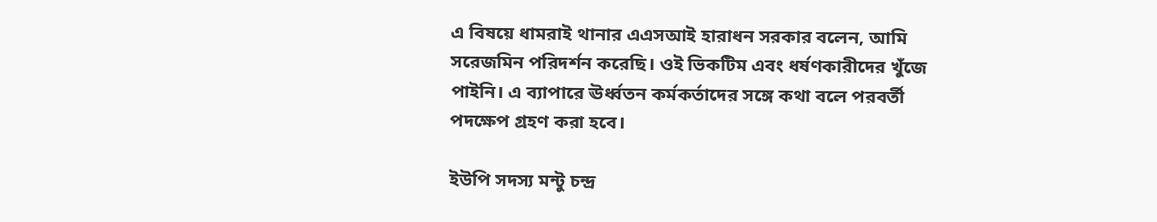এ বিষয়ে ধামরাই থানার এএসআই হারাধন সরকার বলেন, আমি সরেজমিন পরিদর্শন করেছি। ওই ভিকটিম এবং ধর্ষণকারীদের খুঁজে পাইনি। এ ব্যাপারে ঊর্ধ্বতন কর্মকর্তাদের সঙ্গে কথা বলে পরবর্তী পদক্ষেপ গ্রহণ করা হবে।

ইউপি সদস্য মন্টু চন্দ্র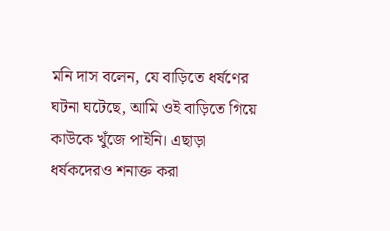মনি দাস বলেন, যে বাড়িতে ধর্ষণের ঘটনা ঘটেছে, আমি ওই বাড়িতে গিয়ে কাউকে খুঁজে পাইনি। এছাড়া ধর্ষকদেরও শনাক্ত করা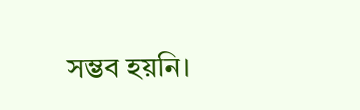সম্ভব হয়নি।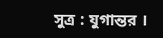সুত্র : যুগান্তর ।